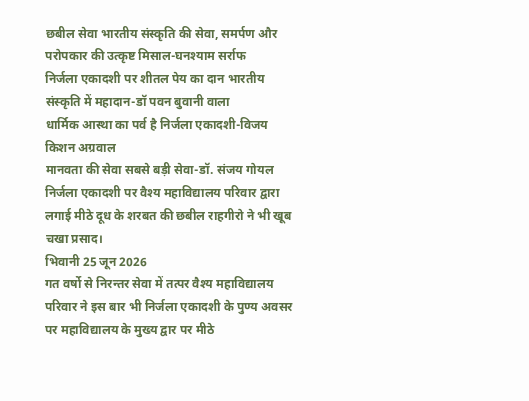छबील सेवा भारतीय संस्कृति की सेवा, समर्पण और परोपकार की उत्कृष्ट मिसाल-घनश्याम सर्राफ
निर्जला एकादशी पर शीतल पेय का दान भारतीय संस्कृति में महादान-डॉ पवन बुवानी वाला
धार्मिक आस्था का पर्व है निर्जला एकादशी-विजय किशन अग्रवाल
मानवता की सेवा सबसे बड़ी सेवा-डॉ. संजय गोयल
निर्जला एकादशी पर वैश्य महाविद्यालय परिवार द्वारा लगाई मीठे दूध के शरबत की छबील राहगीरो ने भी खूब चखा प्रसाद।
भिवानी 25 जून 2026
गत वर्षो से निरन्तर सेवा में तत्पर वैश्य महाविद्यालय परिवार ने इस बार भी निर्जला एकादशी के पुण्य अवसर पर महाविद्यालय के मुख्य द्वार पर मीठे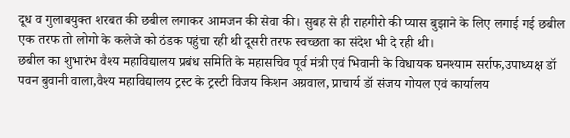दूध व गुलाबयुक्त शरबत की छबील लगाकर आमजन की सेवा की। सुबह से ही राहगीरो की प्यास बुझाने के लिए लगाई गई छबील एक तरफ तो लोगो के कलेजे को ठंडक पहुंचा रही थी दूसरी तरफ स्वच्छता का संदेश भी दे रही थी।
छबील का शुभारंभ वैश्य महाविद्यालय प्रबंध समिति के महासचिव पूर्व मंत्री एवं भिवानी के विधायक घनश्याम सर्राफ,उपाध्यक्ष डॉ पवन बुवानी वाला,वैश्य महाविद्यालय ट्रस्ट के ट्रस्टी विजय किशन अग्रवाल, प्राचार्य डॉ संजय गोयल एवं कार्यालय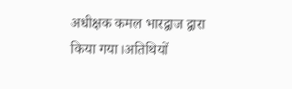अधीक्षक कमल भारद्वाज द्वारा किया गया।अतिथियों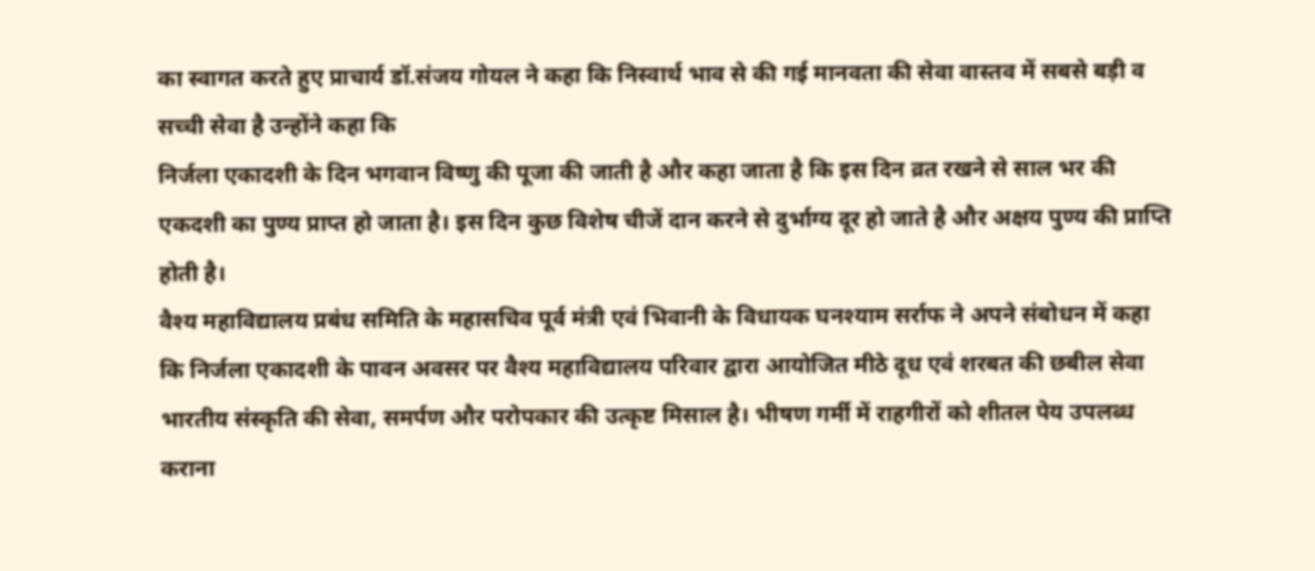का स्वागत करते हुए प्राचार्य डॉ.संजय गोयल ने कहा कि निस्वार्थ भाव से की गई मानवता की सेवा वास्तव में सबसे बड़ी व सच्ची सेवा है उन्होंने कहा कि
निर्जला एकादशी के दिन भगवान विष्णु की पूजा की जाती है और कहा जाता है कि इस दिन व्रत रखने से साल भर की एकदशी का पुण्य प्राप्त हो जाता है। इस दिन कुछ विशेष चीजें दान करने से दुर्भाग्य दूर हो जाते है और अक्षय पुण्य की प्राप्ति होती है।
वैश्य महाविद्यालय प्रबंध समिति के महासचिव पूर्व मंत्री एवं भिवानी के विधायक घनश्याम सर्राफ ने अपने संबोधन में कहा कि निर्जला एकादशी के पावन अवसर पर वैश्य महाविद्यालय परिवार द्वारा आयोजित मीठे दूध एवं शरबत की छबील सेवा भारतीय संस्कृति की सेवा, समर्पण और परोपकार की उत्कृष्ट मिसाल है। भीषण गर्मी में राहगीरों को शीतल पेय उपलब्ध कराना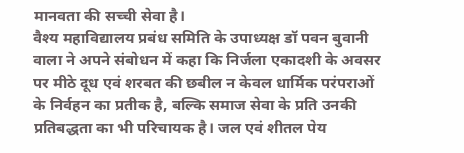मानवता की सच्ची सेवा है।
वैश्य महाविद्यालय प्रबंध समिति के उपाध्यक्ष डॉ पवन बुवानी वाला ने अपने संबोधन में कहा कि निर्जला एकादशी के अवसर पर मीठे दूध एवं शरबत की छबील न केवल धार्मिक परंपराओं के निर्वहन का प्रतीक है, बल्कि समाज सेवा के प्रति उनकी प्रतिबद्धता का भी परिचायक है। जल एवं शीतल पेय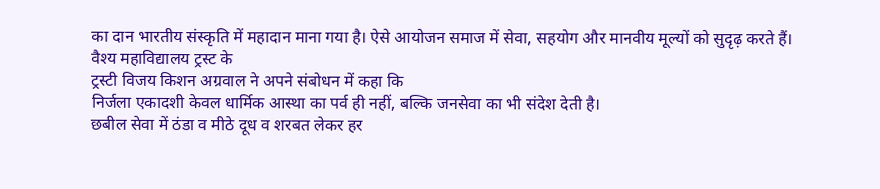का दान भारतीय संस्कृति में महादान माना गया है। ऐसे आयोजन समाज में सेवा, सहयोग और मानवीय मूल्यों को सुदृढ़ करते हैं।
वैश्य महाविद्यालय ट्रस्ट के
ट्रस्टी विजय किशन अग्रवाल ने अपने संबोधन में कहा कि
निर्जला एकादशी केवल धार्मिक आस्था का पर्व ही नहीं, बल्कि जनसेवा का भी संदेश देती है।
छबील सेवा में ठंडा व मीठे दूध व शरबत लेकर हर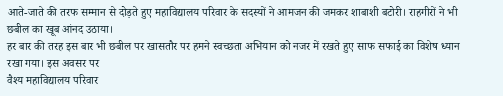आते-जाते की तरफ सम्मान से दोड़ते हुए महाविद्यालय परिवार के सदस्यों ने आमजन की जमकर शाबाशी बटोरी। राहगीरों ने भी छबील का खूब आंनद उठाया।
हर बार की तरह इस बार भी छबील पर खासतौर पर हमने स्वच्छता अभियान को नजर में रखते हुए साफ सफाई का विशेष ध्यान रखा गया। इस अवसर पर
वैश्य महाविद्यालय परिवार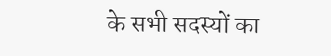के सभी सदस्यों का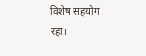विशेष सहयोग रहा।